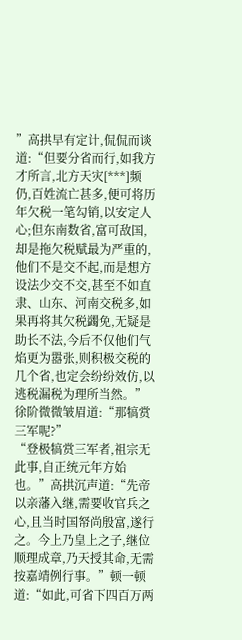”高拱早有定计,侃侃而谈道:“但要分省而行,如我方才所言,北方天灾[***]频仍,百姓流亡甚多,便可将历年欠税一笔勾销,以安定人心;但东南数省,富可敌国,却是拖欠税赋最为严重的,他们不是交不起,而是想方设法少交不交,甚至不如直隶、山东、河南交税多,如果再将其欠税蠲免,无疑是助长不法,今后不仅他们气焰更为嚣张,则积极交税的几个省,也定会纷纷效仿,以逃税漏税为理所当然。”
徐阶微微皱眉道:“那犒赏三军呢?”
“登极犒赏三军者,祖宗无此事,自正统元年方始也。”高拱沉声道:“先帝以亲藩入继,需要收官兵之心,且当时国帑尚殷富,遂行之。今上乃皇上之子,继位顺理成章,乃天授其命,无需按嘉靖例行事。”顿一顿道:“如此,可省下四百万两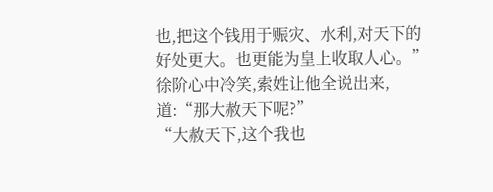也,把这个钱用于赈灾、水利,对天下的好处更大。也更能为皇上收取人心。”
徐阶心中冷笑,索姓让他全说出来,道:“那大赦天下呢?”
“大赦天下,这个我也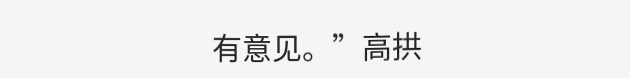有意见。”高拱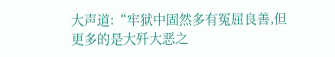大声道:“牢狱中固然多有冤屈良善,但更多的是大歼大恶之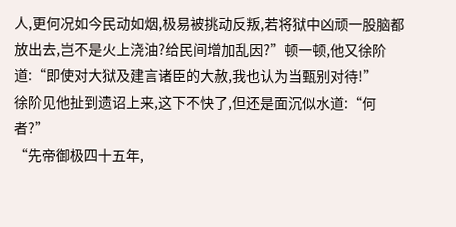人,更何况如今民动如烟,极易被挑动反叛,若将狱中凶顽一股脑都放出去,岂不是火上浇油?给民间增加乱因?”顿一顿,他又徐阶道:“即使对大狱及建言诸臣的大赦,我也认为当甄别对待!”
徐阶见他扯到遗诏上来,这下不快了,但还是面沉似水道:“何者?”
“先帝御极四十五年,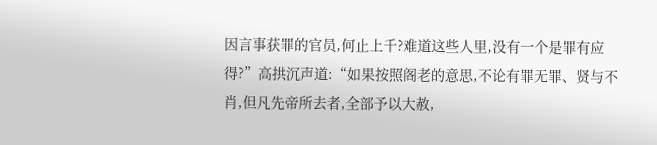因言事获罪的官员,何止上千?难道这些人里,没有一个是罪有应得?”高拱沉声道:“如果按照阁老的意思,不论有罪无罪、贤与不肖,但凡先帝所去者,全部予以大赦,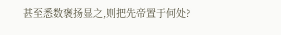甚至悉数褒扬显之,则把先帝置于何处?